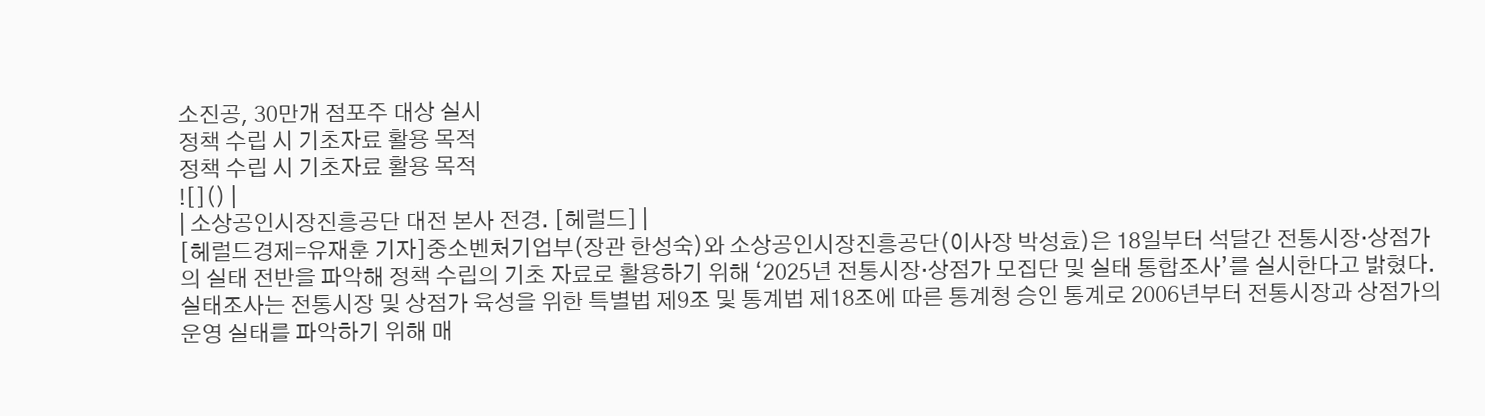소진공, 30만개 점포주 대상 실시
정책 수립 시 기초자료 활용 목적
정책 수립 시 기초자료 활용 목적
![]() |
| 소상공인시장진흥공단 대전 본사 전경. [헤럴드] |
[헤럴드경제=유재훈 기자]중소벤처기업부(장관 한성숙)와 소상공인시장진흥공단(이사장 박성효)은 18일부터 석달간 전통시장·상점가의 실태 전반을 파악해 정책 수립의 기초 자료로 활용하기 위해 ‘2025년 전통시장·상점가 모집단 및 실태 통합조사’를 실시한다고 밝혔다.
실태조사는 전통시장 및 상점가 육성을 위한 특별법 제9조 및 통계법 제18조에 따른 통계청 승인 통계로 2006년부터 전통시장과 상점가의 운영 실태를 파악하기 위해 매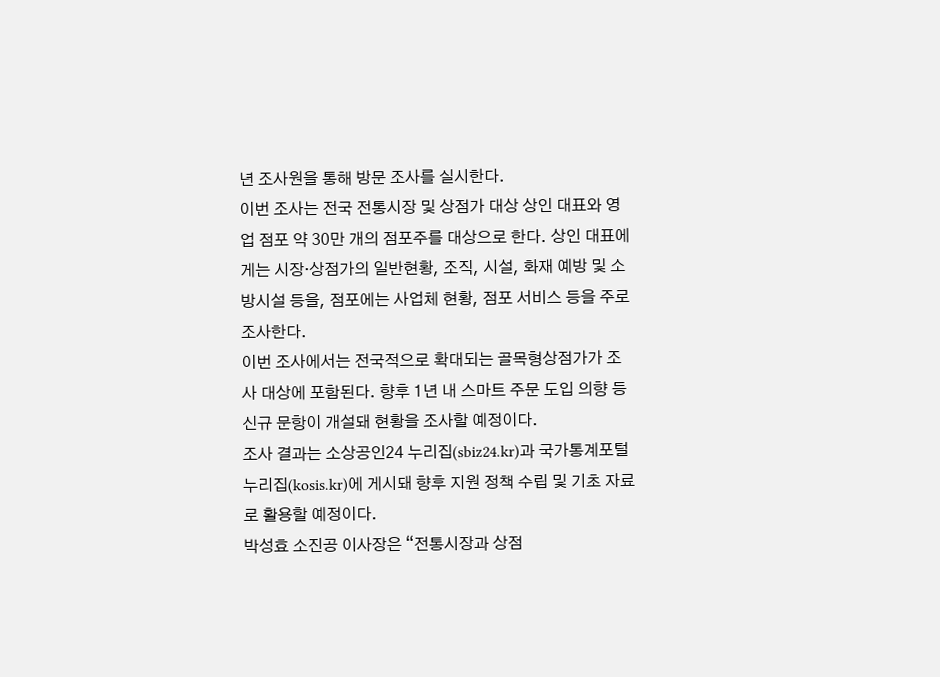년 조사원을 통해 방문 조사를 실시한다.
이번 조사는 전국 전통시장 및 상점가 대상 상인 대표와 영업 점포 약 30만 개의 점포주를 대상으로 한다. 상인 대표에게는 시장·상점가의 일반현황, 조직, 시설, 화재 예방 및 소방시설 등을, 점포에는 사업체 현황, 점포 서비스 등을 주로 조사한다.
이번 조사에서는 전국적으로 확대되는 골목형상점가가 조사 대상에 포함된다. 향후 1년 내 스마트 주문 도입 의향 등 신규 문항이 개설돼 현황을 조사할 예정이다.
조사 결과는 소상공인24 누리집(sbiz24.kr)과 국가통계포털 누리집(kosis.kr)에 게시돼 향후 지원 정책 수립 및 기초 자료로 활용할 예정이다.
박성효 소진공 이사장은 “전통시장과 상점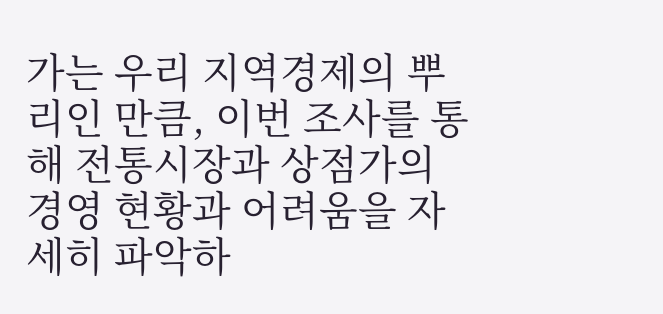가는 우리 지역경제의 뿌리인 만큼, 이번 조사를 통해 전통시장과 상점가의 경영 현황과 어려움을 자세히 파악하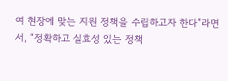여 현장에 맞는 지원 정책을 수립하고자 한다”라면서, “정확하고 실효성 있는 정책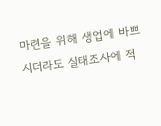마련을 위해 생업에 바쁘시더라도 실태조사에 적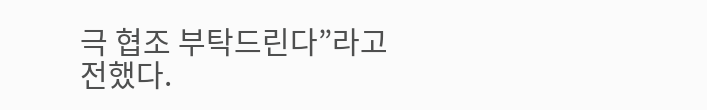극 협조 부탁드린다”라고 전했다.